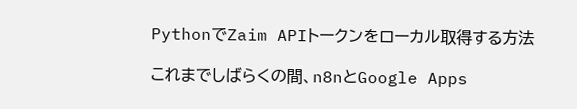PythonでZaim APIトークンをローカル取得する方法

これまでしばらくの間、n8nとGoogle Apps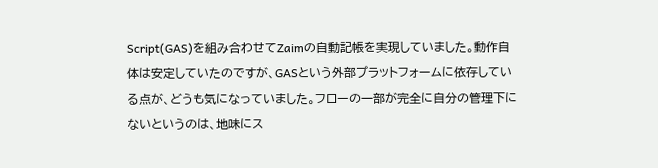Script(GAS)を組み合わせてZaimの自動記帳を実現していました。動作自体は安定していたのですが、GASという外部プラットフォームに依存している点が、どうも気になっていました。フローの一部が完全に自分の管理下にないというのは、地味にス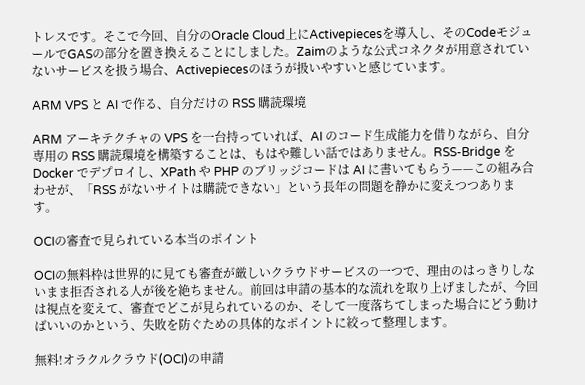トレスです。そこで今回、自分のOracle Cloud上にActivepiecesを導入し、そのCodeモジュールでGASの部分を置き換えることにしました。Zaimのような公式コネクタが用意されていないサービスを扱う場合、Activepiecesのほうが扱いやすいと感じています。

ARM VPS と AI で作る、自分だけの RSS 購読環境

ARM アーキテクチャの VPS を一台持っていれば、AI のコード生成能力を借りながら、自分専用の RSS 購読環境を構築することは、もはや難しい話ではありません。RSS-Bridge を Docker でデプロイし、XPath や PHP のブリッジコードは AI に書いてもらう——この組み合わせが、「RSS がないサイトは購読できない」という長年の問題を静かに変えつつあります。

OCIの審査で見られている本当のポイント

OCIの無料枠は世界的に見ても審査が厳しいクラウドサービスの一つで、理由のはっきりしないまま拒否される人が後を絶ちません。前回は申請の基本的な流れを取り上げましたが、今回は視点を変えて、審査でどこが見られているのか、そして一度落ちてしまった場合にどう動けばいいのかという、失敗を防ぐための具体的なポイントに絞って整理します。

無料!オラクルクラウド(OCI)の申請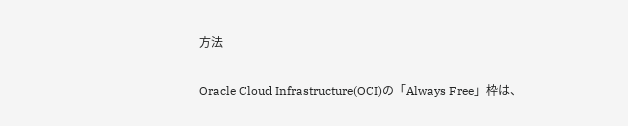方法

Oracle Cloud Infrastructure(OCI)の「Always Free」枠は、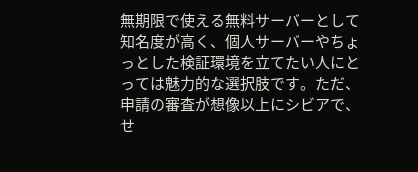無期限で使える無料サーバーとして知名度が高く、個人サーバーやちょっとした検証環境を立てたい人にとっては魅力的な選択肢です。ただ、申請の審査が想像以上にシビアで、せ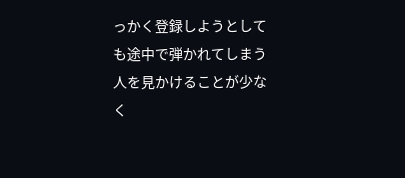っかく登録しようとしても途中で弾かれてしまう人を見かけることが少なく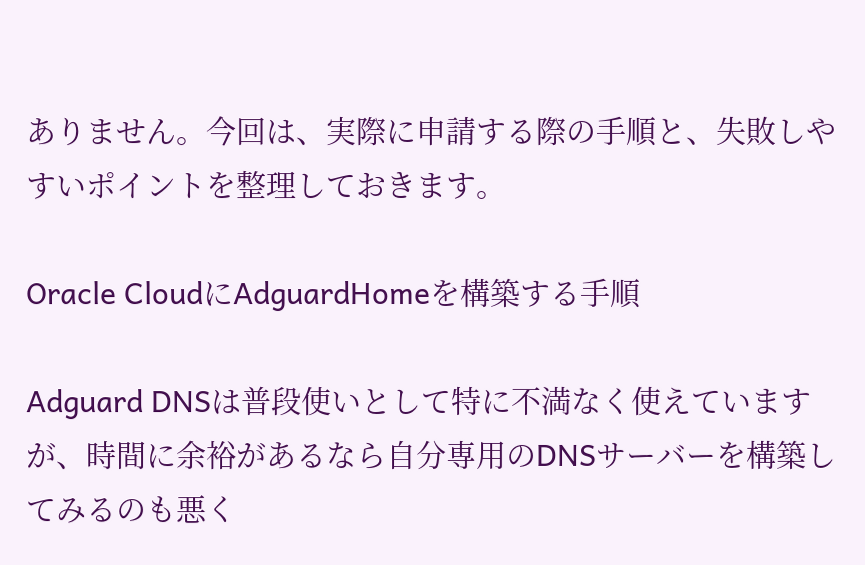ありません。今回は、実際に申請する際の手順と、失敗しやすいポイントを整理しておきます。

Oracle CloudにAdguardHomeを構築する手順

Adguard DNSは普段使いとして特に不満なく使えていますが、時間に余裕があるなら自分専用のDNSサーバーを構築してみるのも悪く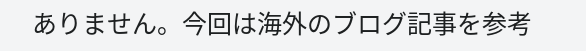ありません。今回は海外のブログ記事を参考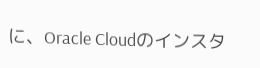に、Oracle Cloudのインスタ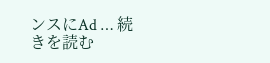ンスにAd … 続きを読む